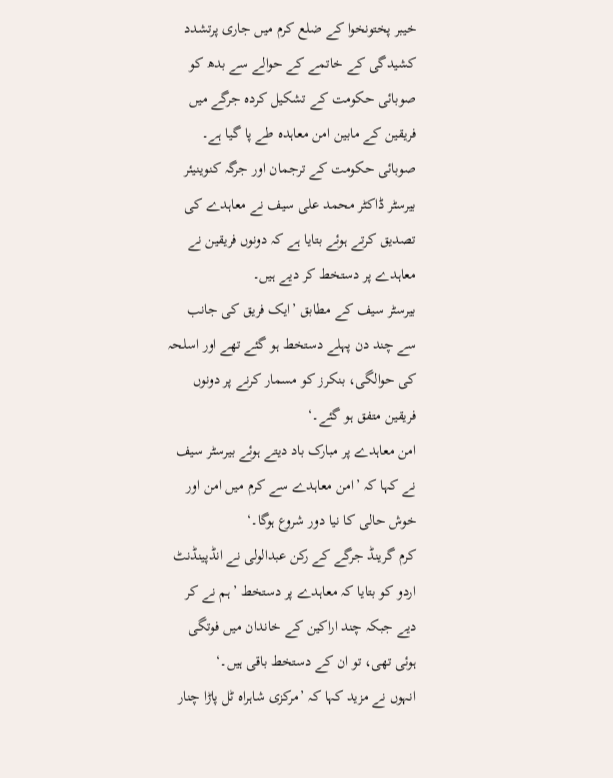خیبر پختونخوا کے ضلع کرم میں جاری پرتشدد کشیدگی کے خاتمے کے حوالے سے بدھ کو صوبائی حکومت کے تشکیل کردہ جرگے میں فریقین کے مابین امن معاہدہ طے پا گیا ہے۔
صوبائی حکومت کے ترجمان اور جرگہ کنوینیئر بیرسٹر ڈاکٹر محمد علی سیف نے معاہدے کی تصدیق کرتے ہوئے بتایا ہے کہ دونوں فریقین نے معاہدے پر دستخط کر دیے ہیں۔
بیرسٹر سیف کے مطابق ’ایک فریق کی جانب سے چند دن پہلے دستخط ہو گئے تھے اور اسلحہ کی حوالگی، بنکرز کو مسمار کرنے پر دونوں فریقین متفق ہو گئے۔‘
امن معاہدے پر مبارک باد دیتے ہوئے بیرسٹر سیف نے کہا کہ ’امن معاہدے سے کرم میں امن اور خوش حالی کا نیا دور شروع ہوگا۔‘
کرم گرینڈ جرگے کے رکن عبدالولی نے انڈپینڈنٹ اردو کو بتایا کہ معاہدے پر دستخط ’ہم نے کر دیے جبکہ چند اراکین کے خاندان میں فوتگی ہوئی تھی، تو ان کے دستخط باقی ہیں۔‘
انہوں نے مزید کہا کہ ’مرکزی شاہراہ ٹل پاڑا چنار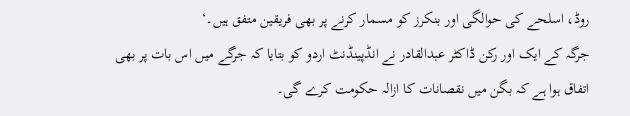روڈ، اسلحے کی حوالگی اور بنکرز کو مسمار کرنے پر بھی فریقین متفق ہیں۔‘
جرگہ کے ایک اور رکن ڈاکٹر عبدالقادر نے انڈپینڈنٹ اردو کو بتایا کہ جرگے میں اس بات پر بھی اتفاق ہوا ہے کہ بگن میں نقصانات کا ازالہ حکومت کرے گی۔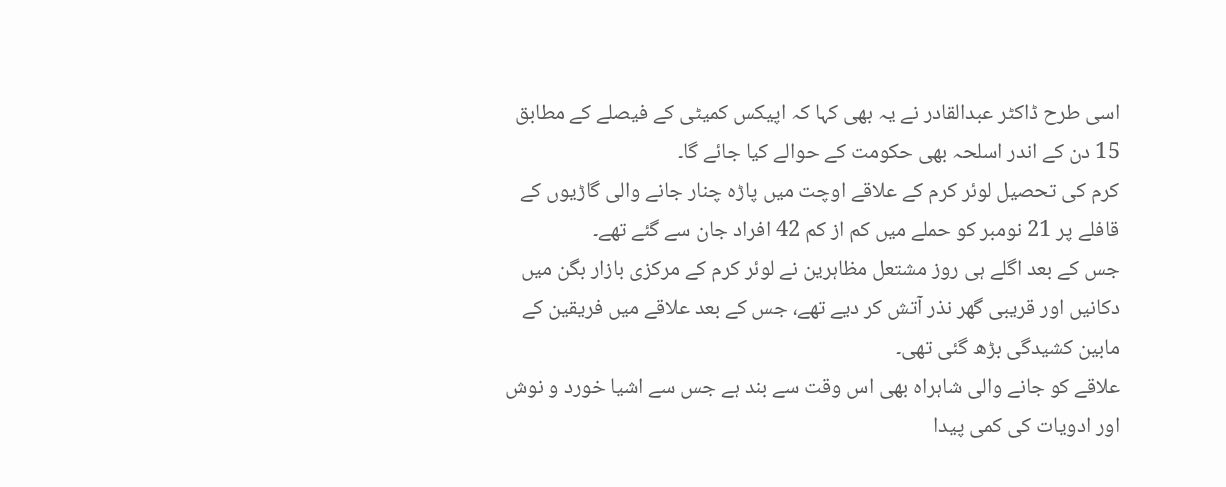اسی طرح ڈاکٹر عبدالقادر نے یہ بھی کہا کہ اپیکس کمیٹی کے فیصلے کے مطابق 15 دن کے اندر اسلحہ بھی حکومت کے حوالے کیا جائے گا۔
کرم کی تحصیل لوئر کرم کے علاقے اوچت میں پاڑہ چنار جانے والی گاڑیوں کے قافلے پر 21 نومبر کو حملے میں کم از کم 42 افراد جان سے گئے تھے۔
جس کے بعد اگلے ہی روز مشتعل مظاہرین نے لوئر کرم کے مرکزی بازار بگن میں دکانیں اور قریبی گھر نذر آتش کر دیے تھے، جس کے بعد علاقے میں فریقین کے مابین کشیدگی بڑھ گئی تھی۔
علاقے کو جانے والی شاہراہ بھی اس وقت سے بند ہے جس سے اشیا خورد و نوش اور ادویات کی کمی پیدا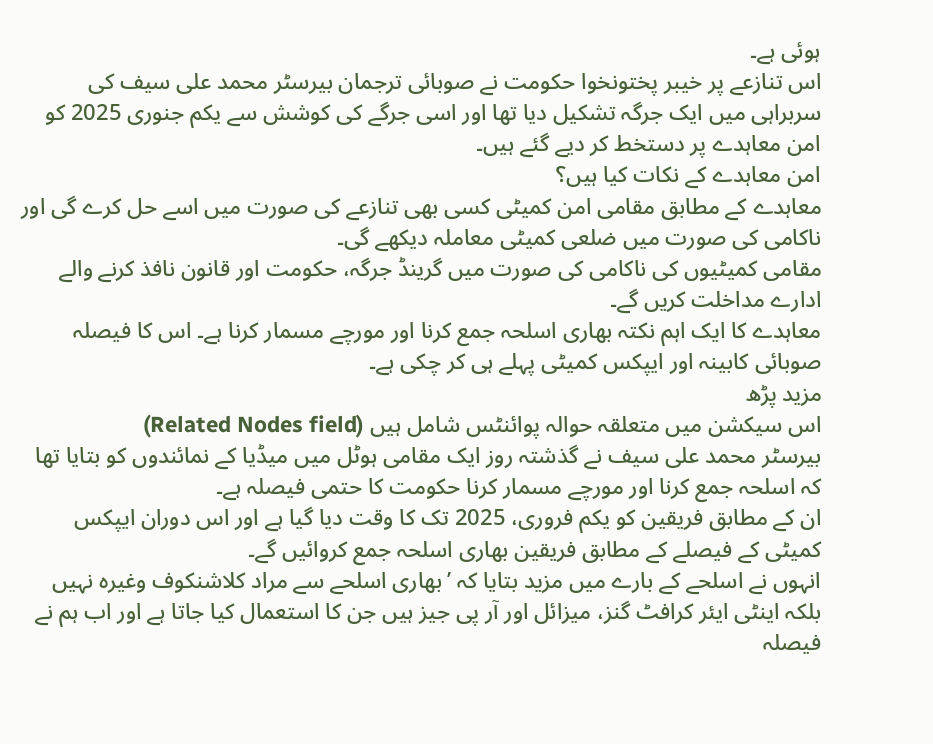ہوئی ہے۔
اس تنازعے پر خیبر پختونخوا حکومت نے صوبائی ترجمان بیرسٹر محمد علی سیف کی سربراہی میں ایک جرگہ تشکیل دیا تھا اور اسی جرگے کی کوشش سے یکم جنوری 2025 کو امن معاہدے پر دستخط کر دیے گئے ہیں۔
امن معاہدے کے نکات کیا ہیں؟
معاہدے کے مطابق مقامی امن کمیٹی کسی بھی تنازعے کی صورت میں اسے حل کرے گی اور ناکامی کی صورت میں ضلعی کمیٹی معاملہ دیکھے گی۔
مقامی کمیٹیوں کی ناکامی کی صورت میں گرینڈ جرگہ، حکومت اور قانون نافذ کرنے والے ادارے مداخلت کریں گے۔
معاہدے کا ایک اہم نکتہ بھاری اسلحہ جمع کرنا اور مورچے مسمار کرنا ہے۔ اس کا فیصلہ صوبائی کابینہ اور ایپکس کمیٹی پہلے ہی کر چکی ہے۔
مزید پڑھ
اس سیکشن میں متعلقہ حوالہ پوائنٹس شامل ہیں (Related Nodes field)
بیرسٹر محمد علی سیف نے گذشتہ روز ایک مقامی ہوٹل میں میڈیا کے نمائندوں کو بتایا تھا کہ اسلحہ جمع کرنا اور مورچے مسمار کرنا حکومت کا حتمی فیصلہ ہے۔
ان کے مطابق فریقین کو یکم فروری، 2025 تک کا وقت دیا گیا ہے اور اس دوران ایپکس کمیٹی کے فیصلے کے مطابق فریقین بھاری اسلحہ جمع کروائیں گے۔
انہوں نے اسلحے کے بارے میں مزید بتایا کہ ’بھاری اسلحے سے مراد کلاشنکوف وغیرہ نہیں بلکہ اینٹی ایئر کرافٹ گنز، میزائل اور آر پی جیز ہیں جن کا استعمال کیا جاتا ہے اور اب ہم نے فیصلہ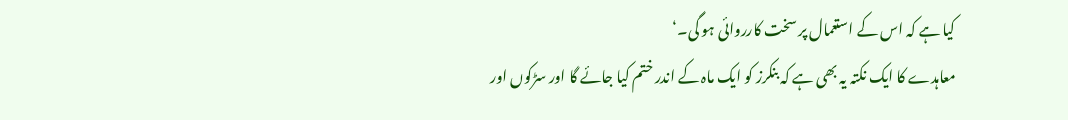کیا ہے کہ اس کے استعمال پر سخت کارروائی ہو گی۔‘
معاہدے کا ایک نکتہ یہ بھی ہے کہ بنکرز کو ایک ماہ کے اندر ختم کیا جائے گا اور سڑکوں اور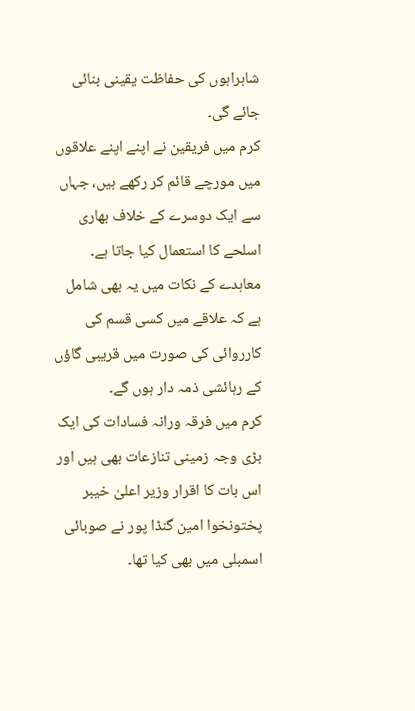شاہراہوں کی حفاظت یقینی بنائی جائے گی۔
کرم میں فریقین نے اپنے اپنے علاقوں میں مورچے قائم کر رکھے ہیں، جہاں سے ایک دوسرے کے خلاف بھاری اسلحے کا استعمال کیا جاتا ہے۔
معاہدے کے نکات میں یہ بھی شامل ہے کہ علاقے میں کسی قسم کی کارروائی کی صورت میں قریبی گاؤں کے رہائشی ذمہ دار ہوں گے۔
کرم میں فرقہ ورانہ فسادات کی ایک بڑی وجہ زمینی تنازعات بھی ہیں اور اس بات کا اقرار وزیر اعلیٰ خیبر پختونخوا امین گنڈا پور نے صوبائی اسمبلی میں بھی کیا تھا۔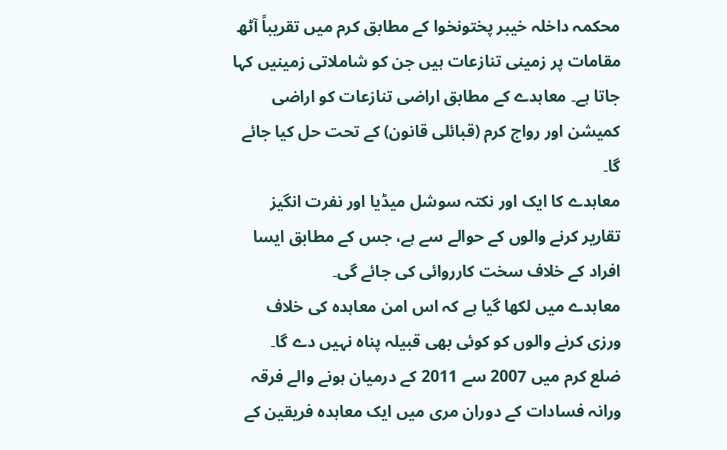محکمہ داخلہ خیبر پختونخوا کے مطابق کرم میں تقریباً آٹھ مقامات پر زمینی تنازعات ہیں جن کو شاملاتی زمینیں کہا جاتا ہے۔ معاہدے کے مطابق اراضی تنازعات کو اراضی کمیشن اور رواج کرم (قبائلی قانون) کے تحت حل کیا جائے گا۔
معاہدے کا ایک اور نکتہ سوشل میڈیا اور نفرت انگیز تقاریر کرنے والوں کے حوالے سے ہے، جس کے مطابق ایسا افراد کے خلاف سخت کارروائی کی جائے گی۔
معاہدے میں لکھا گیا ہے کہ اس امن معاہدہ کی خلاف ورزی کرنے والوں کو کوئی بھی قبیلہ پناہ نہیں دے گا۔
ضلع کرم میں 2007 سے 2011 کے درمیان ہونے والے فرقہ ورانہ فسادات کے دوران مری میں ایک معاہدہ فریقین کے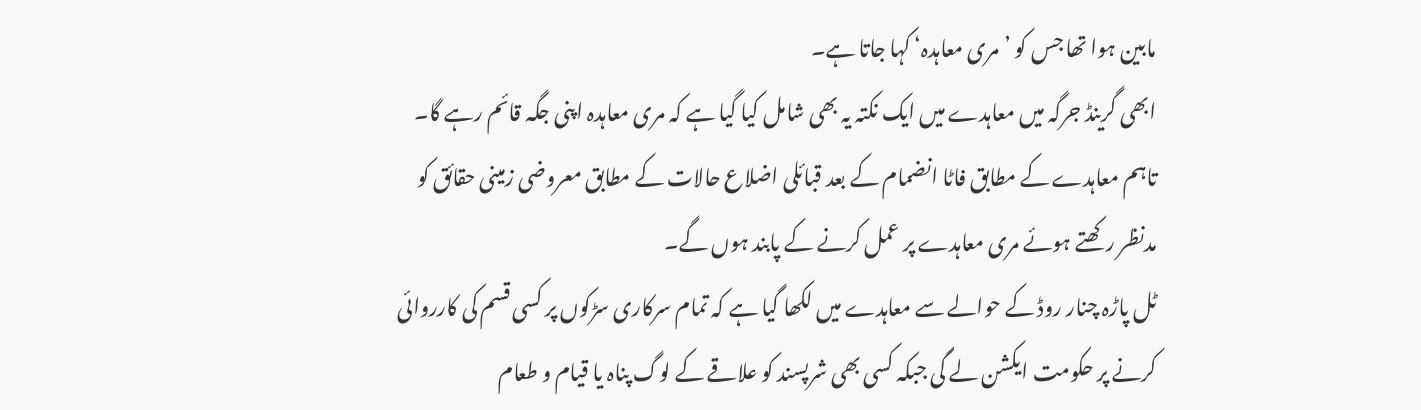مابین ہوا تھا جس کو ’مری معاہدہ‘ کہا جاتا ہے۔
ابھی گرینڈ جرگہ میں معاہدے میں ایک نکتہ یہ بھی شامل کیا گیا ہے کہ مری معاہدہ اپنی جگہ قائم رہے گا۔
تاہم معاہدے کے مطابق فاٹا انضمام کے بعد قبائلی اضلاع حالات کے مطابق معروضی زمینی حقائق کو مدنظر رکھتے ہوئے مری معاہدے پر عمل کرنے کے پابند ہوں گے۔
ٹل پاڑہ چنار روڈ کے حوالے سے معاہدے میں لکھا گیا ہے کہ تمام سرکاری سڑکوں پر کسی قسم کی کارروائی کرنے پر حکومت ایکشن لے گی جبکہ کسی بھی شرپسند کو علاقے کے لوگ پناہ یا قیام و طعام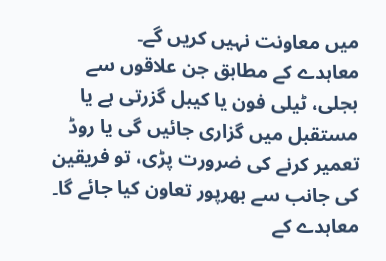میں معاونت نہیں کریں گے۔
معاہدے کے مطابق جن علاقوں سے بجلی، ٹیلی فون یا کیبل گزرتی ہے یا مستقبل میں گزاری جائیں گی یا روڈ تعمیر کرنے کی ضرورت پڑی، تو فریقین کی جانب سے بھرپور تعاون کیا جائے گا۔
معاہدے کے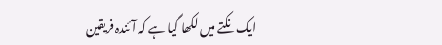ایک نکتے میں لکھا گیا ہے کہ آئندہ فریقین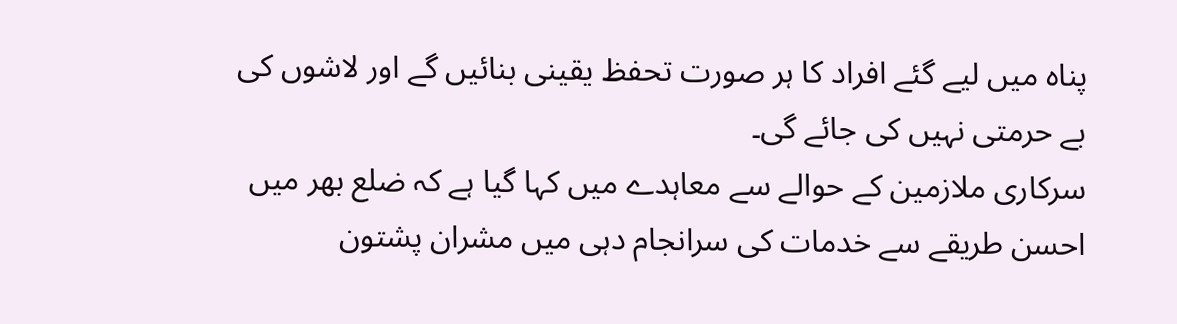پناہ میں لیے گئے افراد کا ہر صورت تحفظ یقینی بنائیں گے اور لاشوں کی بے حرمتی نہیں کی جائے گی۔
سرکاری ملازمین کے حوالے سے معاہدے میں کہا گیا ہے کہ ضلع بھر میں احسن طریقے سے خدمات کی سرانجام دہی میں مشران پشتون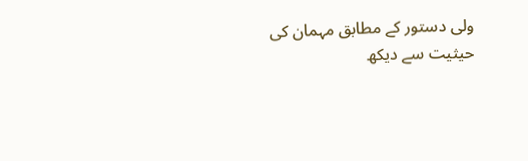ولی دستور کے مطابق مہمان کی حیثیت سے دیکھ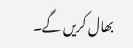بھال کریں گے۔